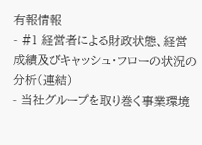有報情報
- #1 経営者による財政状態、経営成績及びキャッシュ・フローの状況の分析(連結)
- 当社グループを取り巻く事業環境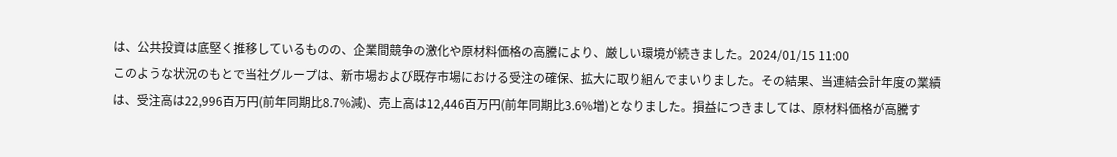は、公共投資は底堅く推移しているものの、企業間競争の激化や原材料価格の高騰により、厳しい環境が続きました。2024/01/15 11:00
このような状況のもとで当社グループは、新市場および既存市場における受注の確保、拡大に取り組んでまいりました。その結果、当連結会計年度の業績は、受注高は22,996百万円(前年同期比8.7%減)、売上高は12,446百万円(前年同期比3.6%増)となりました。損益につきましては、原材料価格が高騰す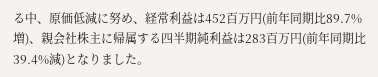る中、原価低減に努め、経常利益は452百万円(前年同期比89.7%増)、親会社株主に帰属する四半期純利益は283百万円(前年同期比39.4%減)となりました。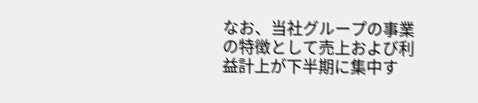なお、当社グループの事業の特徴として売上および利益計上が下半期に集中す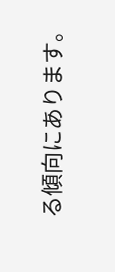る傾向にあります。